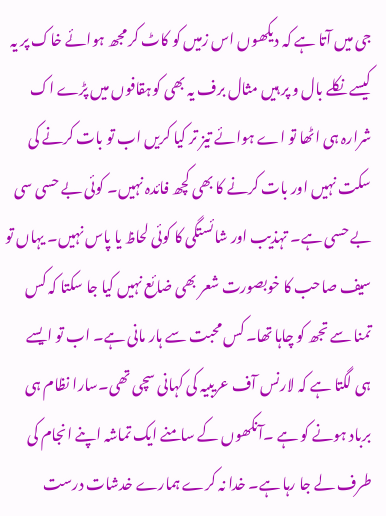جی میں آتا ہے کہ دیکھوں اس زمیں کو کاٹ کر مجھ ہوائے خاک پر یہ کیسے نکلے بال و پر ہیں مثال برف یہ بھی کوہقافوں میں پڑے اک شرارہ ہی اٹھا تو اے ہوائے تیز تر کیا کریں اب تو بات کرنے کی سکت نہیں اور بات کرنے کا بھی کچھ فائدہ نہیں۔ کوئی بے حسی سی بے حسی ہے۔ تہذیب اور شائستگی کا کوئی لحاظ یا پاس نہیں۔ یہاں تو سیف صاحب کا خوبصورت شعر بھی ضائع نہیں کیا جا سکتا کہ کس تمنا سے تجھ کو چاہا تھا۔ کس محبت سے ہار مانی ہے۔ اب تو ایسے ہی لگتا ہے کہ لارنس آف عریبیہ کی کہانی سچی تھی۔سارا نظام ہی برباد ہونے کو ہے ۔آنکھوں کے سامنے ایک تماشہ اپنے انجام کی طرف لے جا رہا ہے۔ خدا نہ کرے ہمارے خدشات درست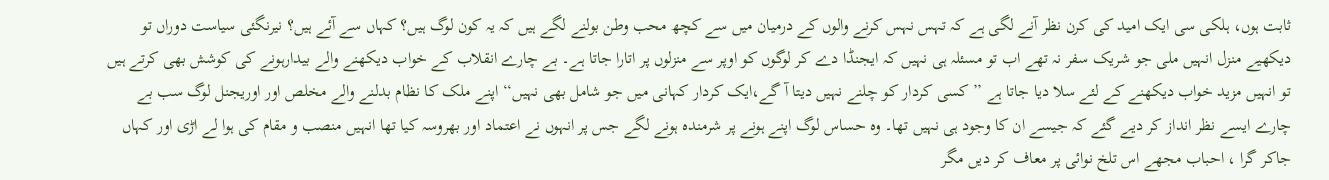ثابت ہوں، ہلکی سی ایک امید کی کرن نظر آنے لگی ہے کہ تہس نہس کرنے والوں کے درمیان میں سے کچھ محب وطن بولنے لگے ہیں کہ یہ کون لوگ ہیں؟ کہاں سے آئے ہیں؟ نیرنگئی سیاست دوراں تو دیکھیے منزل انہیں ملی جو شریک سفر نہ تھے اب تو مسئلہ ہی نہیں کہ ایجنڈا دے کر لوگوں کو اوپر سے منزلوں پر اتارا جاتا ہے۔ بے چارے انقلاب کے خواب دیکھنے والے بیدارہونے کی کوشش بھی کرتے ہیں تو انہیں مزید خواب دیکھنے کے لئے سلا دیا جاتا ہے ’’کسی کردار کو چلنے نہیں دیتا آ گے،ایک کردار کہانی میں جو شامل بھی نہیں‘‘ اپنے ملک کا نظام بدلنے والے مخلص اور اوریجنل لوگ سب بے چارے ایسے نظر انداز کر دیے گئے کہ جیسے ان کا وجود ہی نہیں تھا۔ وہ حساس لوگ اپنے ہونے پر شرمندہ ہونے لگے جس پر انہوں نے اعتماد اور بھروسہ کیا تھا انہیں منصب و مقام کی ہوا لے اڑی اور کہاں جاکر گرا ، احباب مجھے اس تلخ نوائی پر معاف کر دیں مگر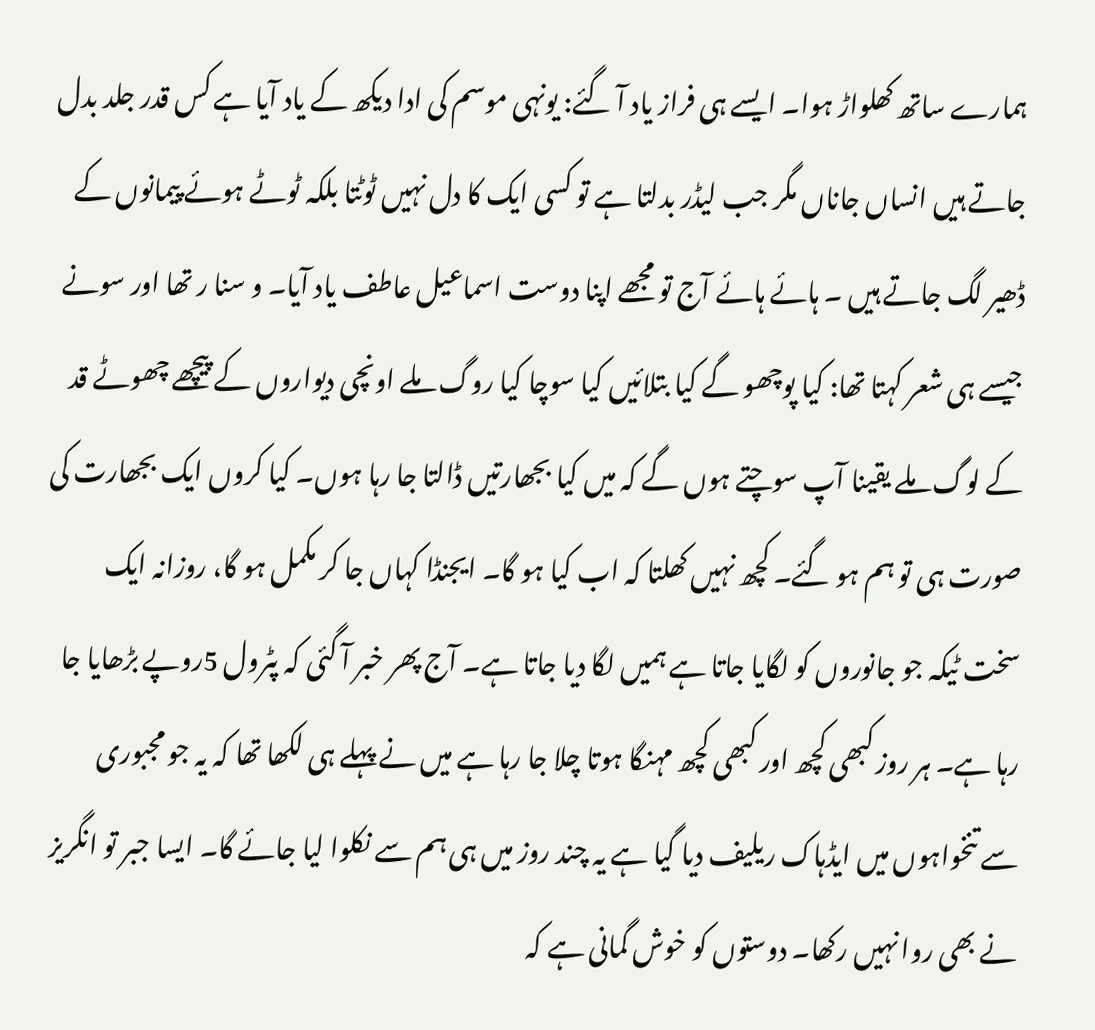ہمارے ساتھ کھلواڑ ہوا۔ ایسے ہی فراز یاد آ گئے: یونہی موسم کی ادا دیکھ کے یاد آیا ہے کس قدر جلد بدل جاتے ہیں انساں جاناں مگر جب لیڈر بدلتا ہے تو کسی ایک کا دل نہیں ٹوٹتا بلکہ ٹوٹے ہوئے پیمانوں کے ڈھیر لگ جاتے ہیں ۔ ہائے ہائے آج تو مجھے اپنا دوست اسماعیل عاطف یاد آیا۔ و سنا ر تھا اور سونے جیسے ہی شعر کہتا تھا: کیا پوچھو گے کیا بتلائیں کیا سوچا کیا روگ ملے اونچی دیواروں کے پیچھے چھوٹے قد کے لوگ ملے یقینا آپ سوچتے ہوں گے کہ میں کیا بجھارتیں ڈالتا جا رہا ہوں۔ کیا کروں ایک بجھارت کی صورت ہی تو ہم ہو گئے۔ کچھ نہیں کھلتا کہ اب کیا ہو گا۔ ایجنڈا کہاں جا کر مکمل ہو گا، روزانہ ایک سخت ٹیکہ جو جانوروں کو لگایا جاتا ہے ہمیں لگا دیا جاتا ہے۔ آج پھر خبر آ گئی کہ پٹرول 5روپے بڑھایا جا رہا ہے۔ ہر روز کبھی کچھ اور کبھی کچھ مہنگا ہوتا چلا جا رہا ہے میں نے پہلے ہی لکھا تھا کہ یہ جو مجبوری سے تنخواہوں میں ایڈہاک ریلیف دیا گیا ہے یہ چند روز میں ہی ہم سے نکلوا لیا جائے گا۔ ایسا جبر تو انگریز نے بھی روا نہیں رکھا۔ دوستوں کو خوش گمانی ہے کہ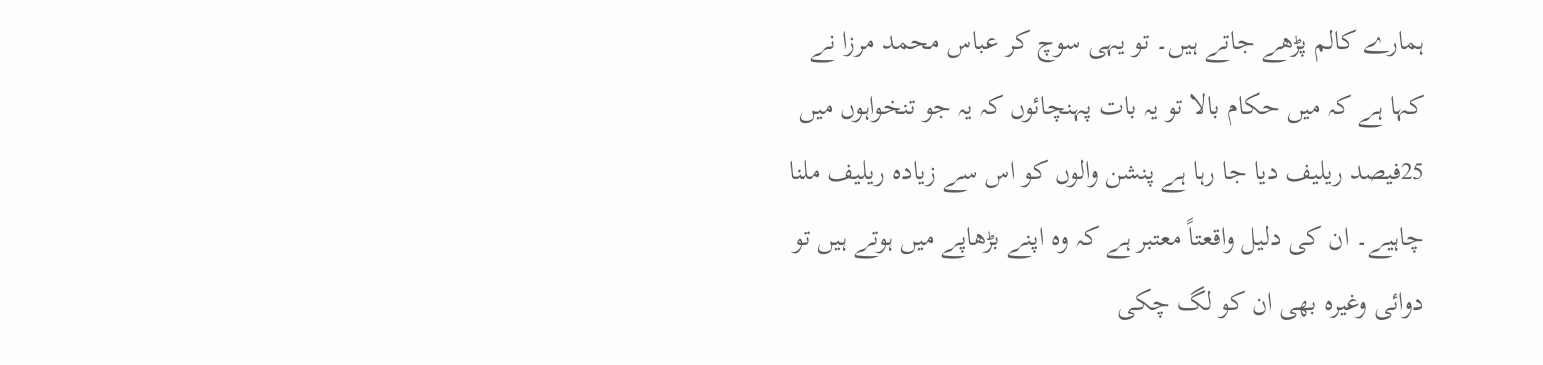ہمارے کالم پڑھے جاتے ہیں۔ تو یہی سوچ کر عباس محمد مرزا نے کہا ہے کہ میں حکام بالا تو یہ بات پہنچائوں کہ یہ جو تنخواہوں میں 25فیصد ریلیف دیا جا رہا ہے پنشن والوں کو اس سے زیادہ ریلیف ملنا چاہیے۔ ان کی دلیل واقعتاً معتبر ہے کہ وہ اپنے بڑھاپے میں ہوتے ہیں تو دوائی وغیرہ بھی ان کو لگ چکی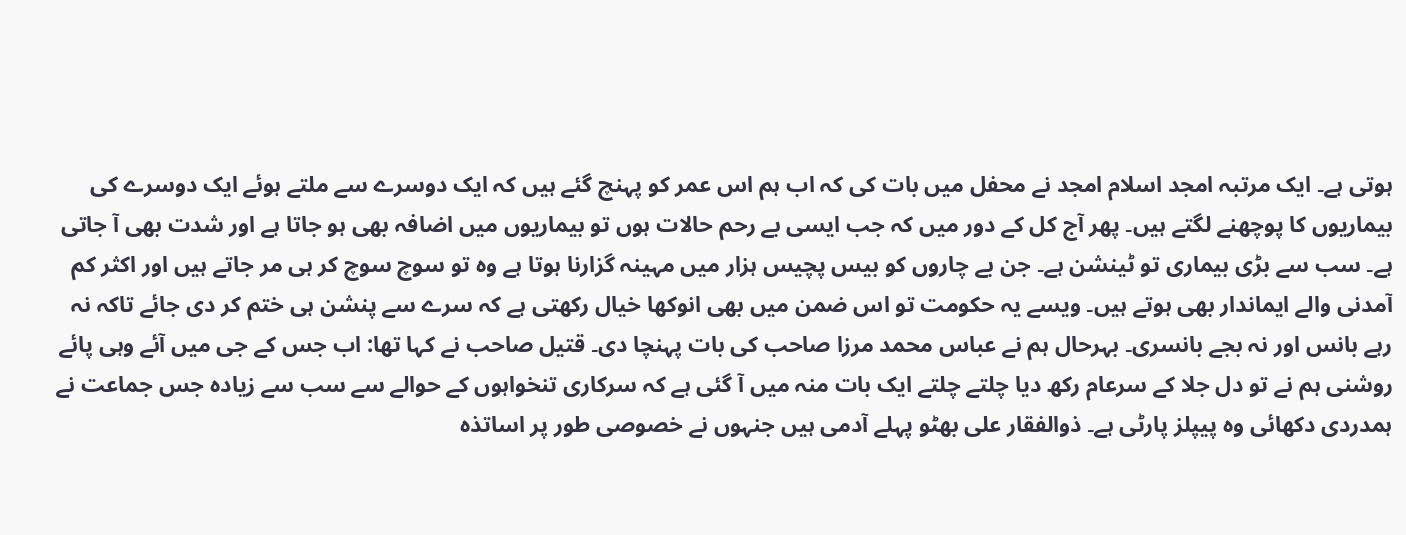ہوتی ہے۔ ایک مرتبہ امجد اسلام امجد نے محفل میں بات کی کہ اب ہم اس عمر کو پہنچ گئے ہیں کہ ایک دوسرے سے ملتے ہوئے ایک دوسرے کی بیماریوں کا پوچھنے لگتے ہیں۔ پھر آج کل کے دور میں کہ جب ایسی بے رحم حالات ہوں تو بیماریوں میں اضافہ بھی ہو جاتا ہے اور شدت بھی آ جاتی ہے۔ سب سے بڑی بیماری تو ٹینشن ہے۔ جن بے چاروں کو بیس پچیس ہزار میں مہینہ گزارنا ہوتا ہے وہ تو سوچ سوچ کر ہی مر جاتے ہیں اور اکثر کم آمدنی والے ایماندار بھی ہوتے ہیں۔ ویسے یہ حکومت تو اس ضمن میں بھی انوکھا خیال رکھتی ہے کہ سرے سے پنشن ہی ختم کر دی جائے تاکہ نہ رہے بانس اور نہ بجے بانسری۔ بہرحال ہم نے عباس محمد مرزا صاحب کی بات پہنچا دی۔ قتیل صاحب نے کہا تھا: اب جس کے جی میں آئے وہی پائے روشنی ہم نے تو دل جلا کے سرعام رکھ دیا چلتے چلتے ایک بات منہ میں آ گئی ہے کہ سرکاری تنخواہوں کے حوالے سے سب سے زیادہ جس جماعت نے ہمدردی دکھائی وہ پیپلز پارٹی ہے۔ ذوالفقار علی بھٹو پہلے آدمی ہیں جنہوں نے خصوصی طور پر اساتذہ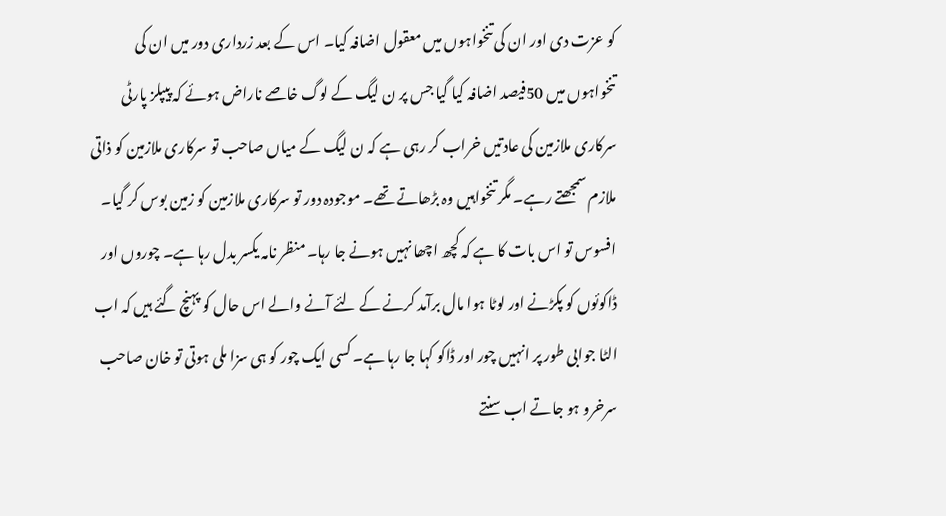کو عزت دی اور ان کی تنخواہوں میں معقول اضافہ کیا۔ اس کے بعد زرداری دور میں ان کی تنخواہوں میں 50فیصد اضافہ کیا گیا جس پر ن لیگ کے لوگ خاصے ناراض ہوئے کہ پیپلز پارٹی سرکاری ملازمین کی عادتیں خراب کر رہی ہے کہ ن لیگ کے میاں صاحب تو سرکاری ملازمین کو ذاتی ملازم سمجھتے رہے۔ مگر تنخواہیں وہ بڑھاتے تھے۔ موجودہ دور تو سرکاری ملازمین کو زمین بوس کر گیا۔ افسوس تو اس بات کا ہے کہ کچھ اچھا نہیں ہونے جا رہا۔ منظر نامہ یکسر بدل رہا ہے۔ چوروں اور ڈاکوئوں کو پکڑنے اور لوٹا ہوا مال برآمد کرنے کے لئے آنے والے اس حال کو پہنچ گئے ہیں کہ اب الٹا جوابی طور پر انہیں چور اور ڈاکو کہا جا رہا ہے۔ کسی ایک چور کو ہی سزا ملی ہوتی تو خان صاحب سرخرو ہو جاتے اب سنتے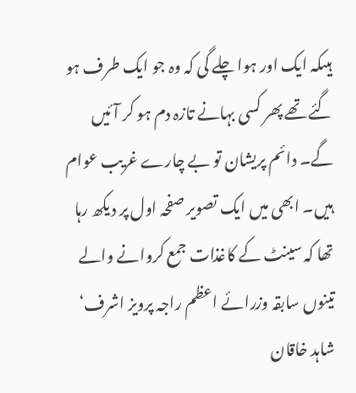ہیںکہ ایک اور ہوا چلے گی کہ وہ جو ایک طرف ہو گئے تھے پھر کسی بہانے تازہ دم ہو کر آئیں گے۔ دائم پریشان تو بے چارے غریب عوام ہیں۔ ابھی میں ایک تصویر صفحہ اول پر دیکھ رہا تھا کہ سینٹ کے کاغذات جمع کروانے والے تینوں سابقہ وزرائے اعظم راجہ پرویز اشرف‘ شاہد خاقان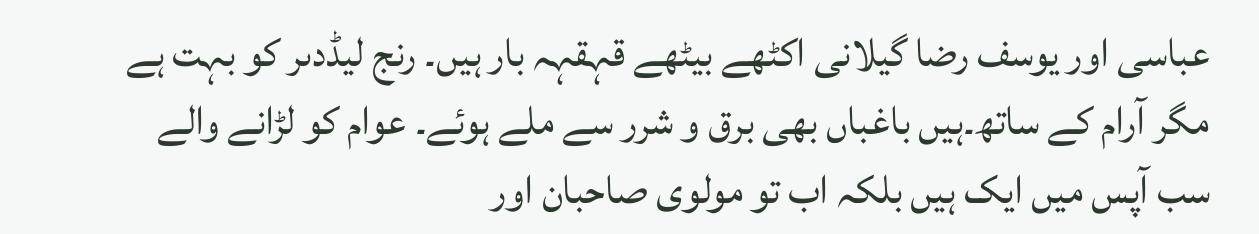عباسی اور یوسف رضا گیلانی اکٹھے بیٹھے قہقہہ بار ہیں۔ رنج لیڈدںر کو بہت ہے مگر آرام کے ساتھ۔ہیں باغباں بھی برق و شرر سے ملے ہوئے۔ عوام کو لڑانے والے سب آپس میں ایک ہیں بلکہ اب تو مولوی صاحبان اور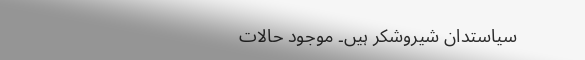سیاستدان شیروشکر ہیں۔ موجود حالات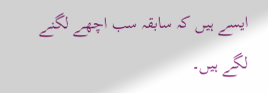ایسے ہیں کہ سابقہ سب اچھے لگنے لگے ہیں۔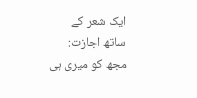ایک شعر کے ساتھ اجازت: مجھ کو میری ہی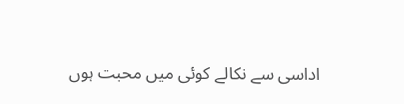اداسی سے نکالے کوئی میں محبت ہوں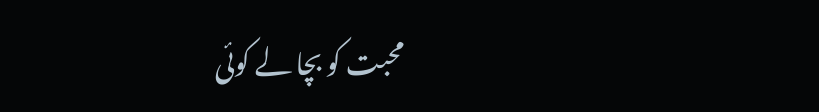محبت کو بچا لے کوئی